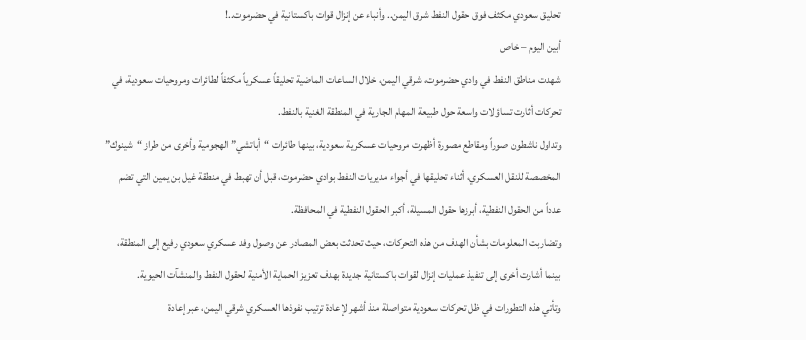تحليق سعودي مكثف فوق حقول النفط شرق اليمن.. وأنباء عن إنزال قوات باكستانية في حضرموت..!
أبين اليوم – خاص
شهدت مناطق النفط في وادي حضرموت، شرقي اليمن، خلال الساعات الماضية تحليقاً عسكرياً مكثفاً لطائرات ومروحيات سعودية، في تحركات أثارت تساؤلات واسعة حول طبيعة المهام الجارية في المنطقة الغنية بالنفط.
وتداول ناشطون صوراً ومقاطع مصورة أظهرت مروحيات عسكرية سعودية، بينها طائرات “أباتشي” الهجومية وأخرى من طراز “شينوك” المخصصة للنقل العسكري، أثناء تحليقها في أجواء مديريات النفط بوادي حضرموت، قبل أن تهبط في منطقة غيل بن يمين التي تضم عدداً من الحقول النفطية، أبرزها حقول المسيلة، أكبر الحقول النفطية في المحافظة.
وتضاربت المعلومات بشأن الهدف من هذه التحركات، حيث تحدثت بعض المصادر عن وصول وفد عسكري سعودي رفيع إلى المنطقة، بينما أشارت أخرى إلى تنفيذ عمليات إنزال لقوات باكستانية جديدة بهدف تعزيز الحماية الأمنية لحقول النفط والمنشآت الحيوية.
وتأتي هذه التطورات في ظل تحركات سعودية متواصلة منذ أشهر لإعادة ترتيب نفوذها العسكري شرقي اليمن، عبر إعادة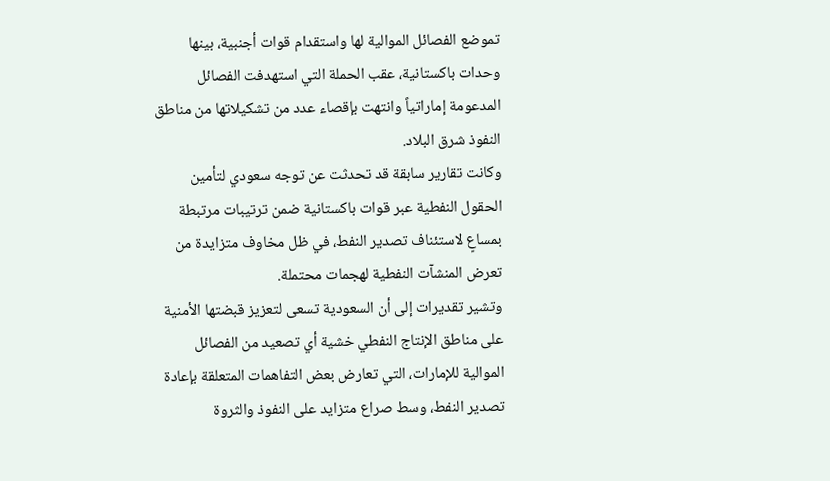تموضع الفصائل الموالية لها واستقدام قوات أجنبية، بينها وحدات باكستانية، عقب الحملة التي استهدفت الفصائل المدعومة إماراتياً وانتهت بإقصاء عدد من تشكيلاتها من مناطق النفوذ شرق البلاد.
وكانت تقارير سابقة قد تحدثت عن توجه سعودي لتأمين الحقول النفطية عبر قوات باكستانية ضمن ترتيبات مرتبطة بمساعٍ لاستئناف تصدير النفط، في ظل مخاوف متزايدة من تعرض المنشآت النفطية لهجمات محتملة.
وتشير تقديرات إلى أن السعودية تسعى لتعزيز قبضتها الأمنية على مناطق الإنتاج النفطي خشية أي تصعيد من الفصائل الموالية للإمارات، التي تعارض بعض التفاهمات المتعلقة بإعادة تصدير النفط، وسط صراع متزايد على النفوذ والثروة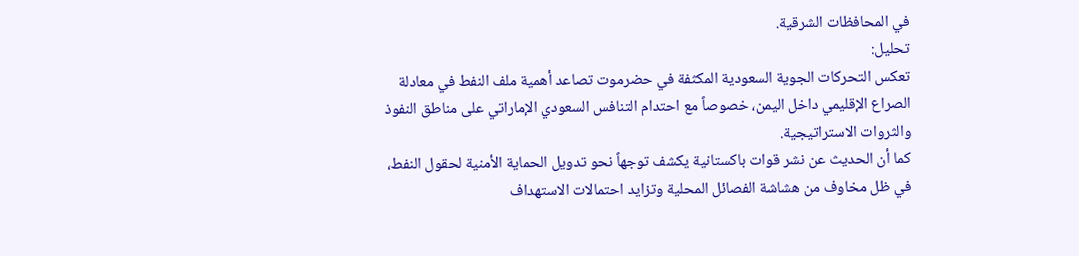في المحافظات الشرقية.
تحليل:
تعكس التحركات الجوية السعودية المكثفة في حضرموت تصاعد أهمية ملف النفط في معادلة الصراع الإقليمي داخل اليمن، خصوصاً مع احتدام التنافس السعودي الإماراتي على مناطق النفوذ والثروات الاستراتيجية.
كما أن الحديث عن نشر قوات باكستانية يكشف توجهاً نحو تدويل الحماية الأمنية لحقول النفط، في ظل مخاوف من هشاشة الفصائل المحلية وتزايد احتمالات الاستهداف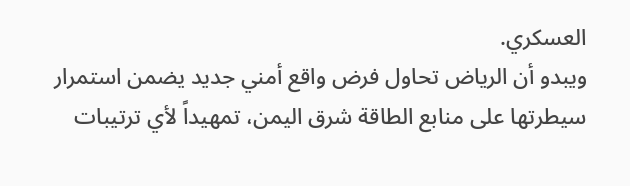العسكري.
ويبدو أن الرياض تحاول فرض واقع أمني جديد يضمن استمرار سيطرتها على منابع الطاقة شرق اليمن، تمهيداً لأي ترتيبات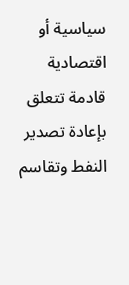سياسية أو اقتصادية قادمة تتعلق بإعادة تصدير النفط وتقاسم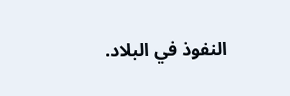النفوذ في البلاد.